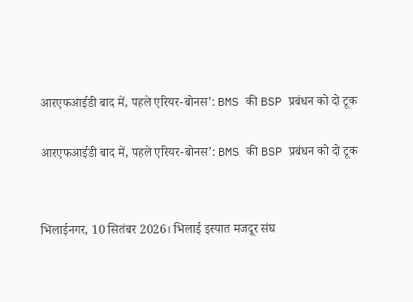आरएफआईडी बाद में, पहले एरियर-बोनस’: BMS की BSP प्रबंधन को दो टूक

आरएफआईडी बाद में, पहले एरियर-बोनस’: BMS की BSP प्रबंधन को दो टूक


भिलाईनगर, 10 सितंबर 2026। भिलाई इस्पात मजदूर संघ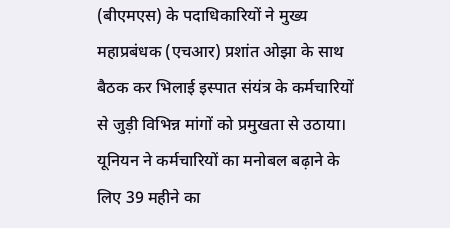(बीएमएस) के पदाधिकारियों ने मुख्य महाप्रबंधक (एचआर) प्रशांत ओझा के साथ बैठक कर भिलाई इस्पात संयंत्र के कर्मचारियों से जुड़ी विभिन्न मांगों को प्रमुखता से उठाया। यूनियन ने कर्मचारियों का मनोबल बढ़ाने के लिए 39 महीने का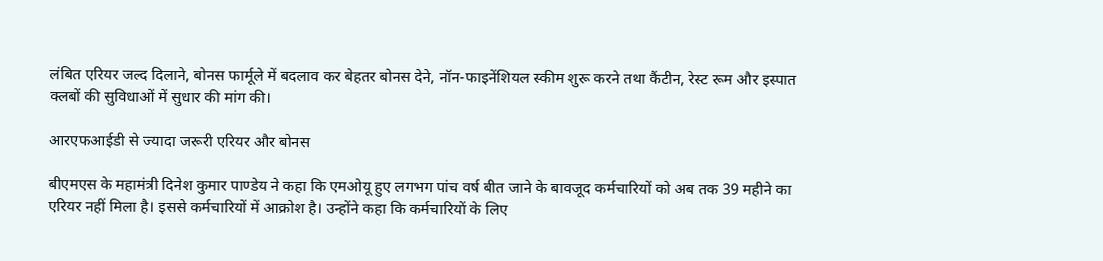लंबित एरियर जल्द दिलाने, बोनस फार्मूले में बदलाव कर बेहतर बोनस देने, नॉन-फाइनेंशियल स्कीम शुरू करने तथा कैंटीन, रेस्ट रूम और इस्पात क्लबों की सुविधाओं में सुधार की मांग की।

आरएफआईडी से ज्यादा जरूरी एरियर और बोनस

बीएमएस के महामंत्री दिनेश कुमार पाण्डेय ने कहा कि एमओयू हुए लगभग पांच वर्ष बीत जाने के बावजूद कर्मचारियों को अब तक 39 महीने का एरियर नहीं मिला है। इससे कर्मचारियों में आक्रोश है। उन्होंने कहा कि कर्मचारियों के लिए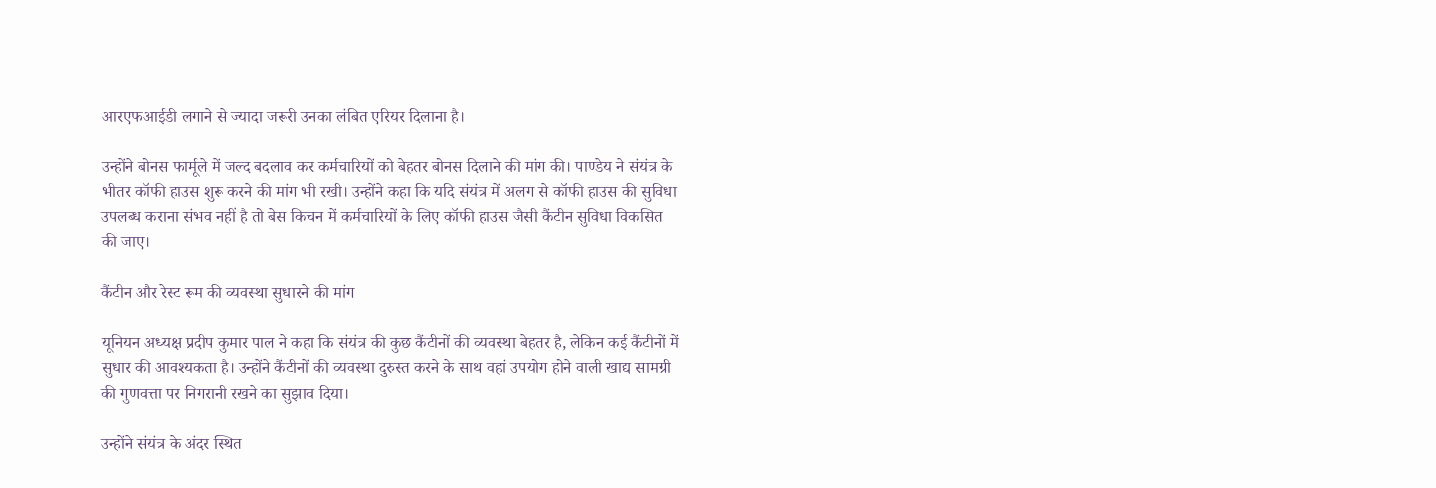आरएफआईडी लगाने से ज्यादा जरूरी उनका लंबित एरियर दिलाना है।

उन्होंने बोनस फार्मूले में जल्द बदलाव कर कर्मचारियों को बेहतर बोनस दिलाने की मांग की। पाण्डेय ने संयंत्र के भीतर कॉफी हाउस शुरू करने की मांग भी रखी। उन्होंने कहा कि यदि संयंत्र में अलग से कॉफी हाउस की सुविधा उपलब्ध कराना संभव नहीं है तो बेस किचन में कर्मचारियों के लिए कॉफी हाउस जैसी कैंटीन सुविधा विकसित की जाए।

कैंटीन और रेस्ट रूम की व्यवस्था सुधारने की मांग

यूनियन अध्यक्ष प्रदीप कुमार पाल ने कहा कि संयंत्र की कुछ कैंटीनों की व्यवस्था बेहतर है, लेकिन कई कैंटीनों में सुधार की आवश्यकता है। उन्होंने कैंटीनों की व्यवस्था दुरुस्त करने के साथ वहां उपयोग होने वाली खाद्य सामग्री की गुणवत्ता पर निगरानी रखने का सुझाव दिया।

उन्होंने संयंत्र के अंदर स्थित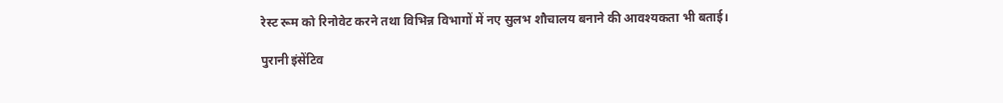रेस्ट रूम को रिनोवेट करने तथा विभिन्न विभागों में नए सुलभ शौचालय बनाने की आवश्यकता भी बताई।

पुरानी इंसेंटिव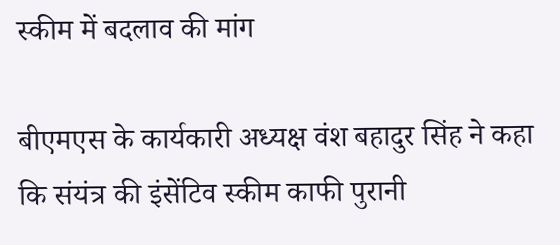स्कीम में बदलाव की मांग

बीएमएस के कार्यकारी अध्यक्ष वंश बहादुर सिंह ने कहा कि संयंत्र की इंसेंटिव स्कीम काफी पुरानी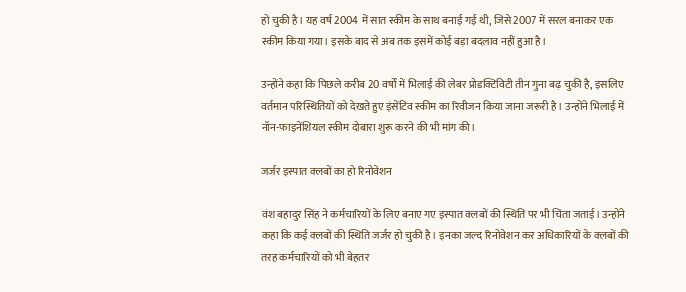हो चुकी है। यह वर्ष 2004 में सात स्कीम के साथ बनाई गई थी, जिसे 2007 में सरल बनाकर एक स्कीम किया गया। इसके बाद से अब तक इसमें कोई बड़ा बदलाव नहीं हुआ है।

उन्होंने कहा कि पिछले करीब 20 वर्षों में भिलाई की लेबर प्रोडक्टिविटी तीन गुना बढ़ चुकी है, इसलिए वर्तमान परिस्थितियों को देखते हुए इंसेंटिव स्कीम का रिवीजन किया जाना जरूरी है। उन्होंने भिलाई में नॉन-फाइनेंशियल स्कीम दोबारा शुरू करने की भी मांग की।

जर्जर इस्पात क्लबों का हो रिनोवेशन

वंश बहादुर सिंह ने कर्मचारियों के लिए बनाए गए इस्पात क्लबों की स्थिति पर भी चिंता जताई। उन्होंने कहा कि कई क्लबों की स्थिति जर्जर हो चुकी है। इनका जल्द रिनोवेशन कर अधिकारियों के क्लबों की तरह कर्मचारियों को भी बेहतर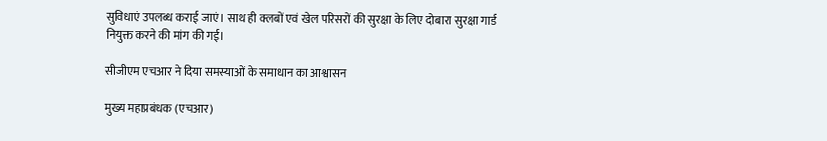सुविधाएं उपलब्ध कराई जाएं। साथ ही क्लबों एवं खेल परिसरों की सुरक्षा के लिए दोबारा सुरक्षा गार्ड नियुक्त करने की मांग की गई।

सीजीएम एचआर ने दिया समस्याओं के समाधान का आश्वासन

मुख्य महाप्रबंधक (एचआर)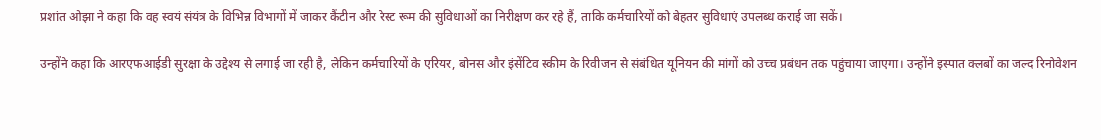प्रशांत ओझा ने कहा कि वह स्वयं संयंत्र के विभिन्न विभागों में जाकर कैंटीन और रेस्ट रूम की सुविधाओं का निरीक्षण कर रहे हैं, ताकि कर्मचारियों को बेहतर सुविधाएं उपलब्ध कराई जा सकें।

उन्होंने कहा कि आरएफआईडी सुरक्षा के उद्देश्य से लगाई जा रही है, लेकिन कर्मचारियों के एरियर, बोनस और इंसेंटिव स्कीम के रिवीजन से संबंधित यूनियन की मांगों को उच्च प्रबंधन तक पहुंचाया जाएगा। उन्होंने इस्पात क्लबों का जल्द रिनोवेशन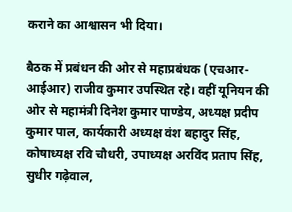कराने का आश्वासन भी दिया।

बैठक में प्रबंधन की ओर से महाप्रबंधक (एचआर-आईआर) राजीव कुमार उपस्थित रहे। वहीं यूनियन की ओर से महामंत्री दिनेश कुमार पाण्डेय, अध्यक्ष प्रदीप कुमार पाल, कार्यकारी अध्यक्ष वंश बहादुर सिंह, कोषाध्यक्ष रवि चौधरी, उपाध्यक्ष अरविंद प्रताप सिंह, सुधीर गढ़ेवाल,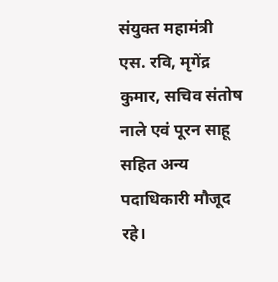संयुक्त महामंत्री एस. रवि, मृगेंद्र कुमार, सचिव संतोष नाले एवं पूरन साहू सहित अन्य पदाधिकारी मौजूद रहे।